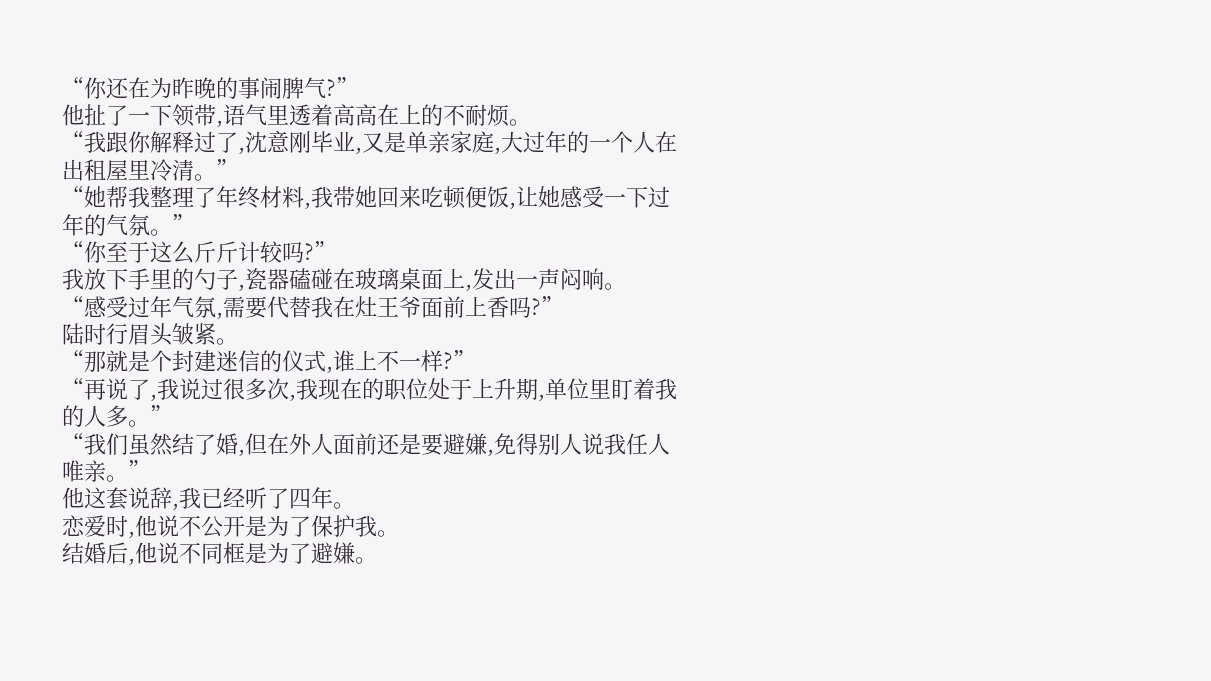“你还在为昨晚的事闹脾气?”
他扯了一下领带,语气里透着高高在上的不耐烦。
“我跟你解释过了,沈意刚毕业,又是单亲家庭,大过年的一个人在出租屋里冷清。”
“她帮我整理了年终材料,我带她回来吃顿便饭,让她感受一下过年的气氛。”
“你至于这么斤斤计较吗?”
我放下手里的勺子,瓷器磕碰在玻璃桌面上,发出一声闷响。
“感受过年气氛,需要代替我在灶王爷面前上香吗?”
陆时行眉头皱紧。
“那就是个封建迷信的仪式,谁上不一样?”
“再说了,我说过很多次,我现在的职位处于上升期,单位里盯着我的人多。”
“我们虽然结了婚,但在外人面前还是要避嫌,免得别人说我任人唯亲。”
他这套说辞,我已经听了四年。
恋爱时,他说不公开是为了保护我。
结婚后,他说不同框是为了避嫌。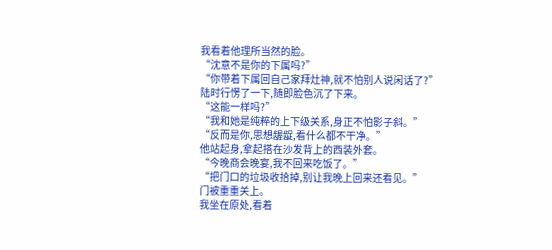我看着他理所当然的脸。
“沈意不是你的下属吗?”
“你带着下属回自己家拜灶神,就不怕别人说闲话了?”
陆时行愣了一下,随即脸色沉了下来。
“这能一样吗?”
“我和她是纯粹的上下级关系,身正不怕影子斜。”
“反而是你,思想龌龊,看什么都不干净。”
他站起身,拿起搭在沙发背上的西装外套。
“今晚商会晚宴,我不回来吃饭了。”
“把门口的垃圾收拾掉,别让我晚上回来还看见。”
门被重重关上。
我坐在原处,看着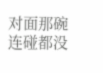对面那碗连碰都没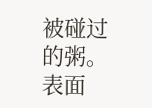被碰过的粥。
表面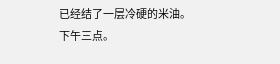已经结了一层冷硬的米油。
下午三点。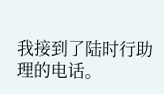我接到了陆时行助理的电话。